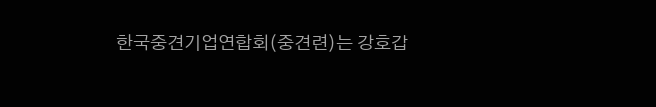한국중견기업연합회(중견련)는 강호갑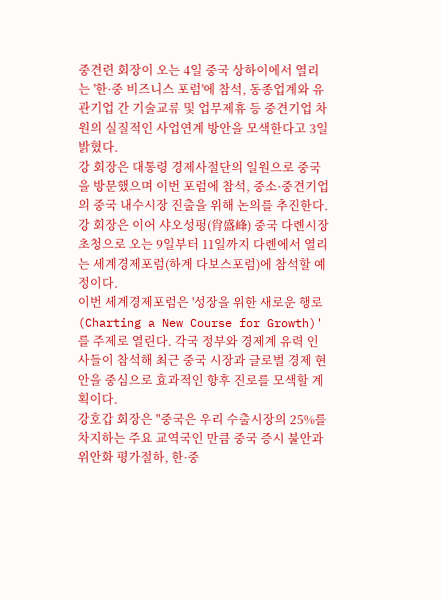중견련 회장이 오는 4일 중국 상하이에서 열리는 '한·중 비즈니스 포럼'에 참석, 동종업계와 유관기업 간 기술교류 및 업무제휴 등 중견기업 차원의 실질적인 사업연계 방안을 모색한다고 3일 밝혔다.
강 회장은 대통령 경제사절단의 일원으로 중국을 방문했으며 이번 포럼에 참석, 중소·중견기업의 중국 내수시장 진출을 위해 논의를 추진한다.
강 회장은 이어 샤오성펑(肖盛峰) 중국 다롄시장 초청으로 오는 9일부터 11일까지 다롄에서 열리는 세계경제포럼(하계 다보스포럼)에 참석할 예정이다.
이번 세계경제포럼은 '성장을 위한 새로운 행로(Charting a New Course for Growth)'를 주제로 열린다. 각국 정부와 경제계 유력 인사들이 참석해 최근 중국 시장과 글로벌 경제 현안을 중심으로 효과적인 향후 진로를 모색할 계획이다.
강호갑 회장은 "중국은 우리 수출시장의 25%를 차지하는 주요 교역국인 만큼 중국 증시 불안과 위안화 평가절하, 한·중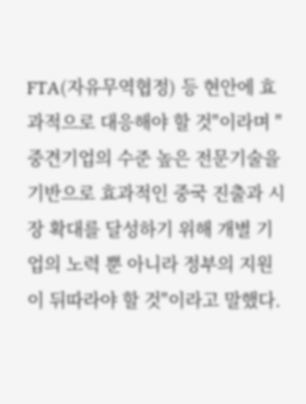FTA(자유무역협정) 등 현안에 효과적으로 대응해야 할 것"이라며 "중견기업의 수준 높은 전문기술을 기반으로 효과적인 중국 진출과 시장 확대를 달성하기 위해 개별 기업의 노력 뿐 아니라 정부의 지원이 뒤따라야 할 것"이라고 말했다.